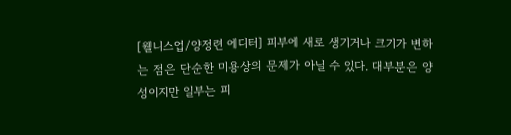[웰니스업/양정련 에디터] 피부에 새로 생기거나 크기가 변하는 점은 단순한 미용상의 문제가 아닐 수 있다. 대부분은 양성이지만 일부는 피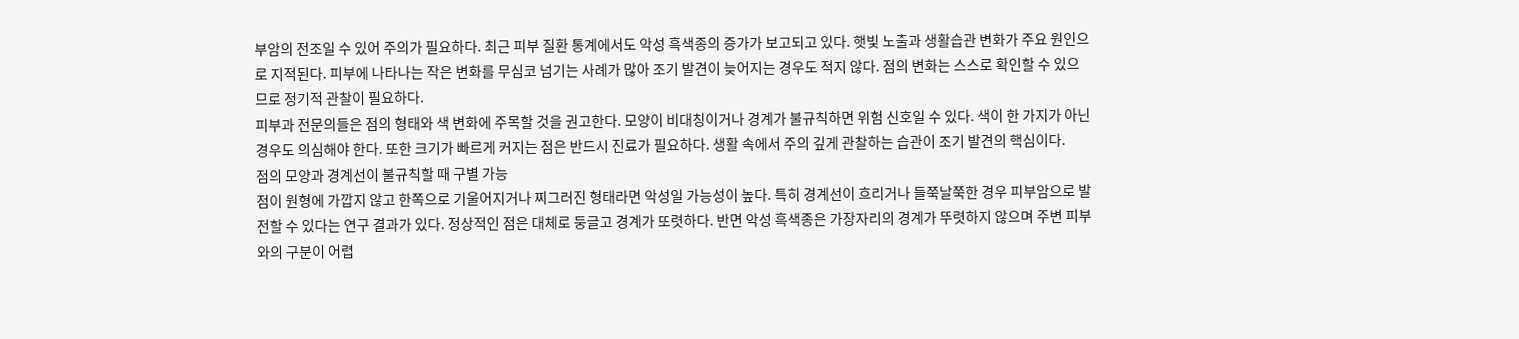부암의 전조일 수 있어 주의가 필요하다. 최근 피부 질환 통계에서도 악성 흑색종의 증가가 보고되고 있다. 햇빛 노출과 생활습관 변화가 주요 원인으로 지적된다. 피부에 나타나는 작은 변화를 무심코 넘기는 사례가 많아 조기 발견이 늦어지는 경우도 적지 않다. 점의 변화는 스스로 확인할 수 있으므로 정기적 관찰이 필요하다.
피부과 전문의들은 점의 형태와 색 변화에 주목할 것을 권고한다. 모양이 비대칭이거나 경계가 불규칙하면 위험 신호일 수 있다. 색이 한 가지가 아닌 경우도 의심해야 한다. 또한 크기가 빠르게 커지는 점은 반드시 진료가 필요하다. 생활 속에서 주의 깊게 관찰하는 습관이 조기 발견의 핵심이다.
점의 모양과 경계선이 불규칙할 때 구별 가능
점이 원형에 가깝지 않고 한쪽으로 기울어지거나 찌그러진 형태라면 악성일 가능성이 높다. 특히 경계선이 흐리거나 들쭉날쭉한 경우 피부암으로 발전할 수 있다는 연구 결과가 있다. 정상적인 점은 대체로 둥글고 경계가 또렷하다. 반면 악성 흑색종은 가장자리의 경계가 뚜렷하지 않으며 주변 피부와의 구분이 어렵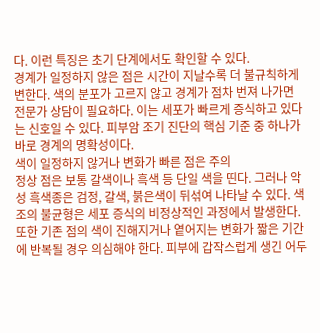다. 이런 특징은 초기 단계에서도 확인할 수 있다.
경계가 일정하지 않은 점은 시간이 지날수록 더 불규칙하게 변한다. 색의 분포가 고르지 않고 경계가 점차 번져 나가면 전문가 상담이 필요하다. 이는 세포가 빠르게 증식하고 있다는 신호일 수 있다. 피부암 조기 진단의 핵심 기준 중 하나가 바로 경계의 명확성이다.
색이 일정하지 않거나 변화가 빠른 점은 주의
정상 점은 보통 갈색이나 흑색 등 단일 색을 띤다. 그러나 악성 흑색종은 검정, 갈색, 붉은색이 뒤섞여 나타날 수 있다. 색조의 불균형은 세포 증식의 비정상적인 과정에서 발생한다. 또한 기존 점의 색이 진해지거나 옅어지는 변화가 짧은 기간에 반복될 경우 의심해야 한다. 피부에 갑작스럽게 생긴 어두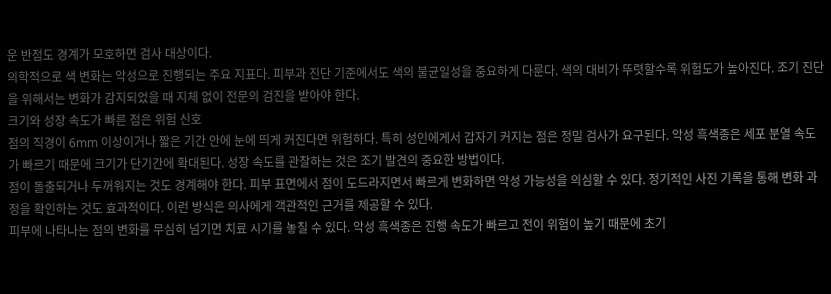운 반점도 경계가 모호하면 검사 대상이다.
의학적으로 색 변화는 악성으로 진행되는 주요 지표다. 피부과 진단 기준에서도 색의 불균일성을 중요하게 다룬다. 색의 대비가 뚜렷할수록 위험도가 높아진다. 조기 진단을 위해서는 변화가 감지되었을 때 지체 없이 전문의 검진을 받아야 한다.
크기와 성장 속도가 빠른 점은 위험 신호
점의 직경이 6mm 이상이거나 짧은 기간 안에 눈에 띄게 커진다면 위험하다. 특히 성인에게서 갑자기 커지는 점은 정밀 검사가 요구된다. 악성 흑색종은 세포 분열 속도가 빠르기 때문에 크기가 단기간에 확대된다. 성장 속도를 관찰하는 것은 조기 발견의 중요한 방법이다.
점이 돌출되거나 두꺼워지는 것도 경계해야 한다. 피부 표면에서 점이 도드라지면서 빠르게 변화하면 악성 가능성을 의심할 수 있다. 정기적인 사진 기록을 통해 변화 과정을 확인하는 것도 효과적이다. 이런 방식은 의사에게 객관적인 근거를 제공할 수 있다.
피부에 나타나는 점의 변화를 무심히 넘기면 치료 시기를 놓칠 수 있다. 악성 흑색종은 진행 속도가 빠르고 전이 위험이 높기 때문에 초기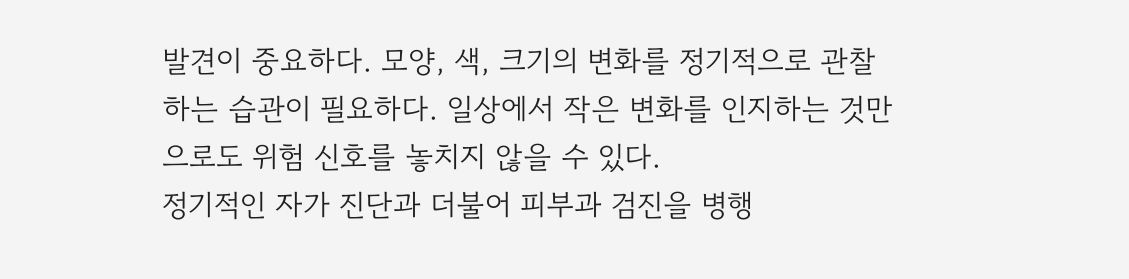발견이 중요하다. 모양, 색, 크기의 변화를 정기적으로 관찰하는 습관이 필요하다. 일상에서 작은 변화를 인지하는 것만으로도 위험 신호를 놓치지 않을 수 있다.
정기적인 자가 진단과 더불어 피부과 검진을 병행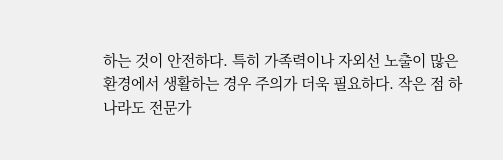하는 것이 안전하다. 특히 가족력이나 자외선 노출이 많은 환경에서 생활하는 경우 주의가 더욱 필요하다. 작은 점 하나라도 전문가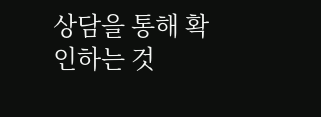상담을 통해 확인하는 것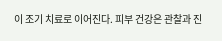이 조기 치료로 이어진다. 피부 건강은 관찰과 진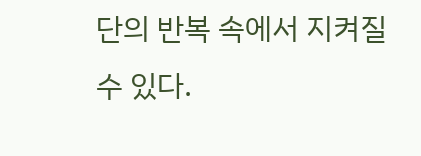단의 반복 속에서 지켜질 수 있다.